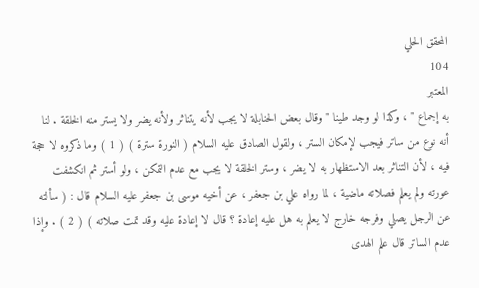المحقق الحلي
104
المعتبر
به إجماع " ، وكذا لو وجد طينا " وقال بعض الحنابلة لا يجب لأنه يتناثر ولأنه يضر ولا يستر منه الخلقة . لنا أنه نوع من ساتر فيجب لإمكان الستر ، ولقول الصادق عليه السلام ( النورة سترة ) ( 1 ) وما ذكروه لا حجة فيه ، لأن التناثر بعد الاستظهار به لا يضر ، وستر الخلقة لا يجب مع عدم التمكن ، ولو أستر ثم انكشفت عورته ولم يعلم فصلاته ماضية ، لما رواه علي بن جعفر ، عن أخيه موسى بن جعفر عليه السلام قال : ( سألته عن الرجل يصلي وفرجه خارج لا يعلم به هل عليه إعادة ؟ قال لا إعادة عليه وقد تمت صلاته ) ( 2 ) . وإذا عدم الساتر قال علم الهدى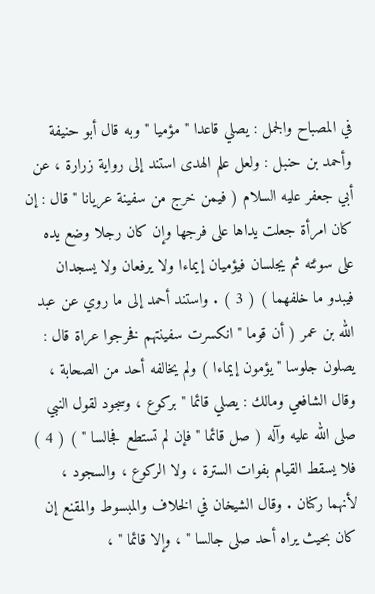في المصباح والجمل : يصلي قاعدا " مؤميا " وبه قال أبو حنيفة وأحمد بن حنبل : ولعل علم الهدى استند إلى رواية زرارة ، عن أبي جعفر عليه السلام ( فيمن خرج من سفينة عريانا " قال : إن كان امرأة جعلت يداها على فرجها وإن كان رجلا وضع يده على سوئته ثم يجلسان فيؤميان إيماءا ولا يرفعان ولا يسجدان فيبدو ما خلفهما ) ( 3 ) . واستند أحمد إلى ما روي عن عبد الله بن عمر ( أن قوما " انكسرت سفينتهم فخرجوا عراة قال : يصلون جلوسا " يؤمون إيماءا ) ولم يخالفه أحد من الصحابة ، وقال الشافعي ومالك : يصلي قائما " بركوع ، وسجود لقول النبي صلى الله عليه وآله ( صل قائما " فإن لم تستطع فجالسا " ) ( 4 ) فلا يسقط القيام بفوات السترة ، ولا الركوع ، والسجود ، لأنهما ركنان . وقال الشيخان في الخلاف والمبسوط والمقنع إن كان بحيث يراه أحد صلى جالسا " ، وإلا قائما " ،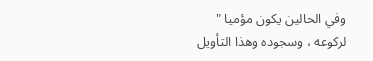وفي الحالين يكون مؤميا " لركوعه ، وسجوده وهذا التأويل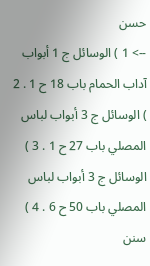حسن
--> 1 ) الوسائل ج 1 أبواب آداب الحمام باب 18 ح 1 . 2 ) الوسائل ج 3 أبواب لباس المصلي باب 27 ح 1 . 3 ) الوسائل ج 3 أبواب لباس المصلي باب 50 ح 6 . 4 ) سنن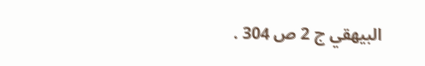البيهقي ج 2 ص 304 .